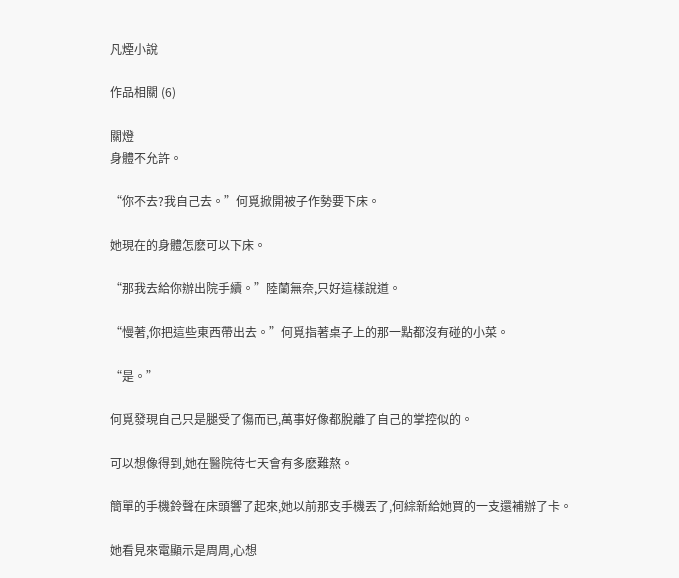凡煙小說

作品相關 (6)

關燈
身體不允許。

“你不去?我自己去。”何覓掀開被子作勢要下床。

她現在的身體怎麽可以下床。

“那我去給你辦出院手續。”陸蘭無奈,只好這樣說道。

“慢著,你把這些東西帶出去。”何覓指著桌子上的那一點都沒有碰的小菜。

“是。”

何覓發現自己只是腿受了傷而已,萬事好像都脫離了自己的掌控似的。

可以想像得到,她在醫院待七天會有多麽難熬。

簡單的手機鈴聲在床頭響了起來,她以前那支手機丟了,何綜新給她買的一支還補辦了卡。

她看見來電顯示是周周,心想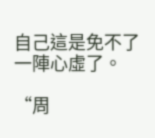自己這是免不了一陣心虛了。

“周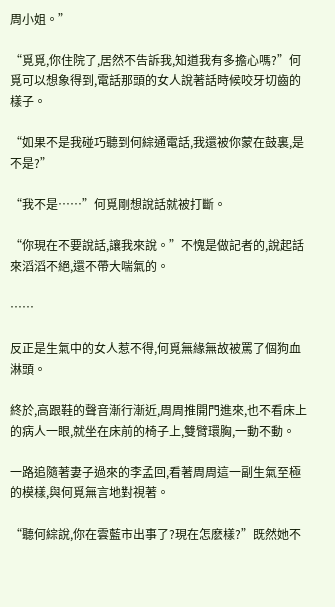周小姐。”

“覓覓,你住院了,居然不告訴我,知道我有多擔心嗎?”何覓可以想象得到,電話那頭的女人說著話時候咬牙切齒的樣子。

“如果不是我碰巧聽到何綜通電話,我還被你蒙在鼓裏,是不是?”

“我不是……”何覓剛想說話就被打斷。

“你現在不要說話,讓我來說。”不愧是做記者的,說起話來滔滔不絕,還不帶大喘氣的。

……

反正是生氣中的女人惹不得,何覓無緣無故被罵了個狗血淋頭。

終於,高跟鞋的聲音漸行漸近,周周推開門進來,也不看床上的病人一眼,就坐在床前的椅子上,雙臂環胸,一動不動。

一路追隨著妻子過來的李孟回,看著周周這一副生氣至極的模樣,與何覓無言地對視著。

“聽何綜說,你在雲藍市出事了?現在怎麽樣?”既然她不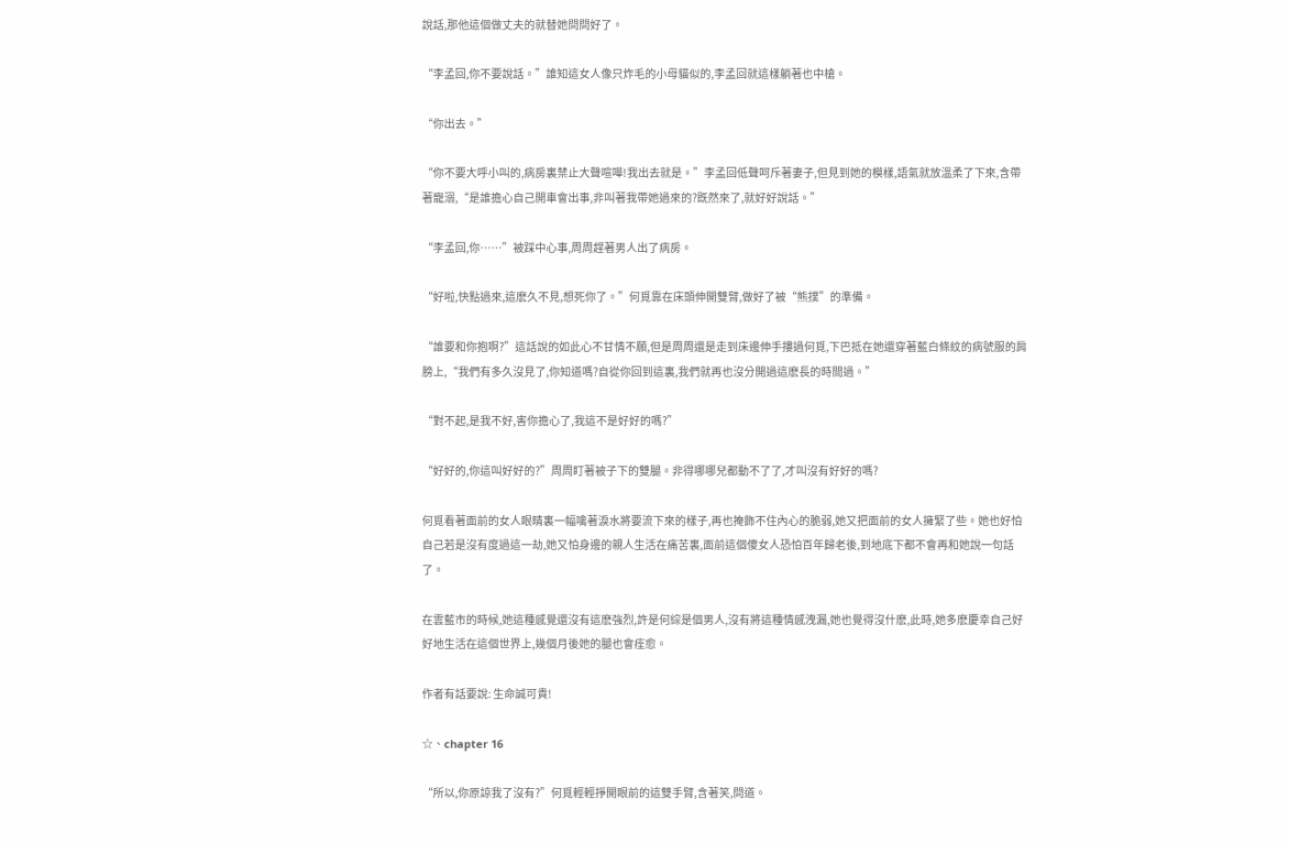說話,那他這個做丈夫的就替她問問好了。

“李孟回,你不要說話。”誰知這女人像只炸毛的小母貓似的,李孟回就這樣躺著也中槍。

“你出去。”

“你不要大呼小叫的,病房裏禁止大聲喧嘩!我出去就是。”李孟回低聲呵斥著妻子,但見到她的模樣,語氣就放溫柔了下來,含帶著寵溺,“是誰擔心自己開車會出事,非叫著我帶她過來的?既然來了,就好好說話。”

“李孟回,你……”被踩中心事,周周趕著男人出了病房。

“好啦,快點過來,這麽久不見,想死你了。”何覓靠在床頭伸開雙臂,做好了被“熊撲”的準備。

“誰要和你抱啊?”這話說的如此心不甘情不願,但是周周還是走到床邊伸手摟過何覓,下巴抵在她還穿著藍白條紋的病號服的肩膀上,“我們有多久沒見了,你知道嗎?自從你回到這裏,我們就再也沒分開過這麽長的時間過。”

“對不起,是我不好,害你擔心了,我這不是好好的嗎?”

“好好的,你這叫好好的?”周周盯著被子下的雙腿。非得哪哪兒都動不了了,才叫沒有好好的嗎?

何覓看著面前的女人眼睛裏一幅噙著淚水將要流下來的樣子,再也掩飾不住內心的脆弱,她又把面前的女人擁緊了些。她也好怕自己若是沒有度過這一劫,她又怕身邊的親人生活在痛苦裏,面前這個傻女人恐怕百年歸老後,到地底下都不會再和她說一句話了。

在雲藍市的時候,她這種感覺還沒有這麽強烈,許是何綜是個男人,沒有將這種情感洩漏,她也覺得沒什麽,此時,她多麽慶幸自己好好地生活在這個世界上,幾個月後她的腿也會痊愈。

作者有話要說: 生命誠可貴!

☆、chapter 16

“所以,你原諒我了沒有?”何覓輕輕掙開眼前的這雙手臂,含著笑,問道。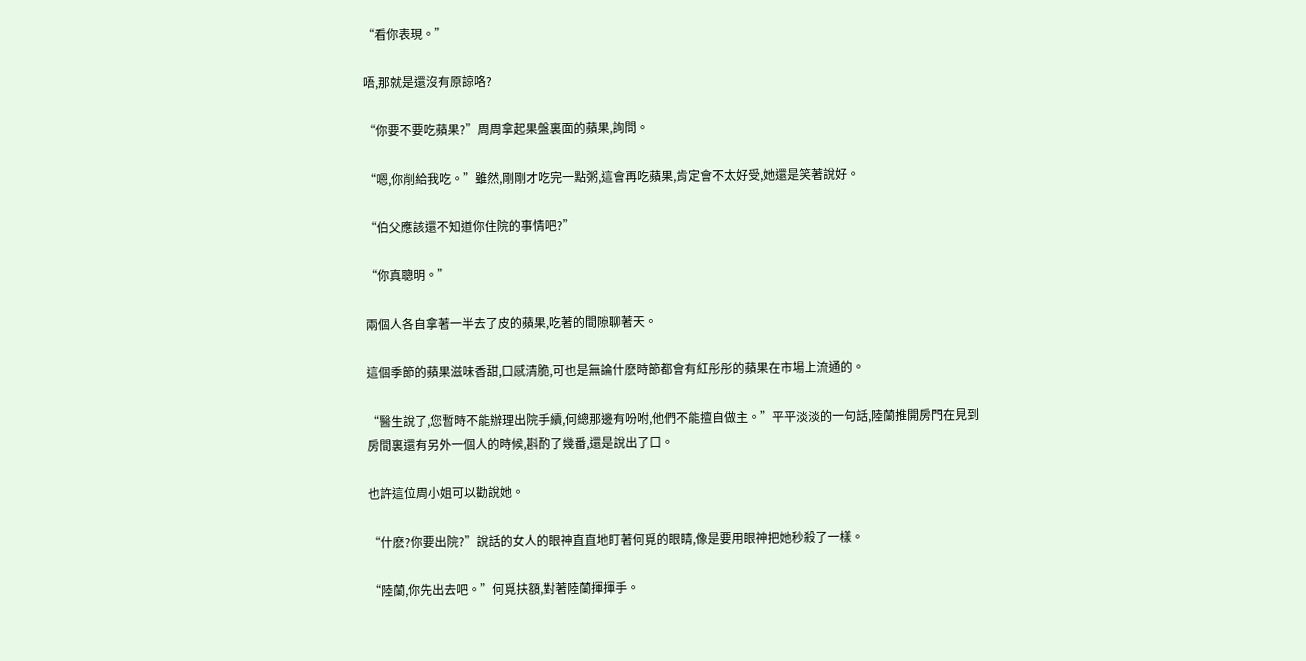“看你表現。”

唔,那就是還沒有原諒咯?

“你要不要吃蘋果?”周周拿起果盤裏面的蘋果,詢問。

“嗯,你削給我吃。”雖然,剛剛才吃完一點粥,這會再吃蘋果,肯定會不太好受,她還是笑著說好。

“伯父應該還不知道你住院的事情吧?”

“你真聰明。”

兩個人各自拿著一半去了皮的蘋果,吃著的間隙聊著天。

這個季節的蘋果滋味香甜,口感清脆,可也是無論什麽時節都會有紅彤彤的蘋果在市場上流通的。

“醫生說了,您暫時不能辦理出院手續,何總那邊有吩咐,他們不能擅自做主。”平平淡淡的一句話,陸蘭推開房門在見到房間裏還有另外一個人的時候,斟酌了幾番,還是說出了口。

也許這位周小姐可以勸說她。

“什麽?你要出院?”說話的女人的眼神直直地盯著何覓的眼睛,像是要用眼神把她秒殺了一樣。

“陸蘭,你先出去吧。”何覓扶額,對著陸蘭揮揮手。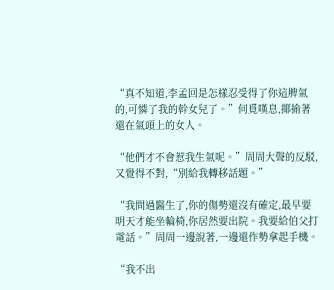“真不知道,李孟回是怎樣忍受得了你這脾氣的,可憐了我的幹女兒了。”何覓嘆息,揶揄著還在氣頭上的女人。

“他們才不會惹我生氣呢。”周周大聲的反駁,又覺得不對,“別給我轉移話題。”

“我問過醫生了,你的傷勢還沒有確定,最早要明天才能坐輪椅,你居然要出院。我要給伯父打電話。”周周一邊說著,一邊還作勢拿起手機。

“我不出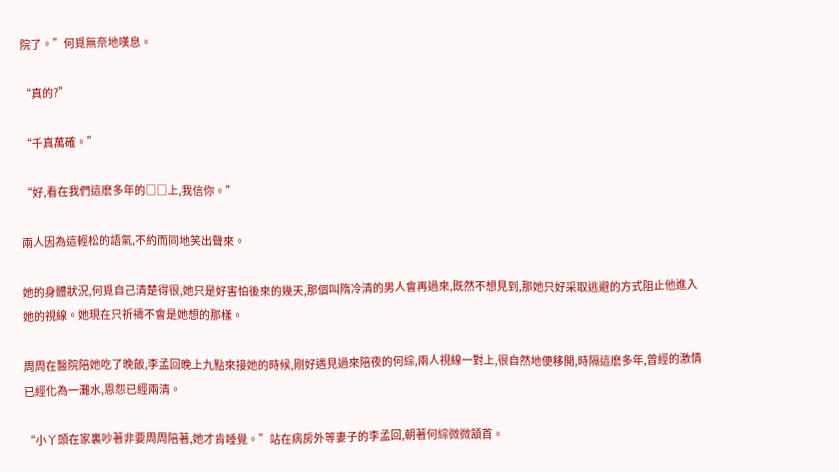院了。”何覓無奈地嘆息。

“真的?”

“千真萬確。”

“好,看在我們這麽多年的□□上,我信你。”

兩人因為這輕松的語氣,不約而同地笑出聲來。

她的身體狀況,何覓自己清楚得很,她只是好害怕後來的幾天,那個叫隋冷清的男人會再過來,既然不想見到,那她只好采取逃避的方式阻止他進入她的視線。她現在只祈禱不會是她想的那樣。

周周在醫院陪她吃了晚飯,李孟回晚上九點來接她的時候,剛好遇見過來陪夜的何綜,兩人視線一對上,很自然地便移開,時隔這麽多年,曾經的激情已經化為一灘水,恩怨已經兩清。

“小丫頭在家裏吵著非要周周陪著,她才肯睡覺。”站在病房外等妻子的李孟回,朝著何綜微微頷首。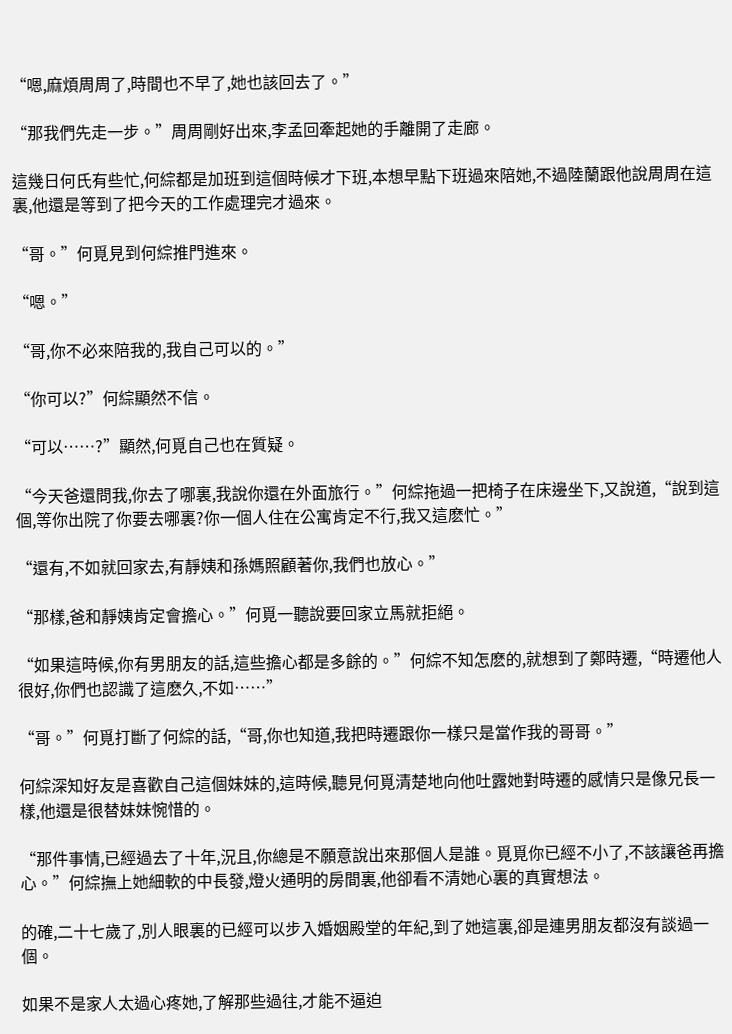“嗯,麻煩周周了,時間也不早了,她也該回去了。”

“那我們先走一步。”周周剛好出來,李孟回牽起她的手離開了走廊。

這幾日何氏有些忙,何綜都是加班到這個時候才下班,本想早點下班過來陪她,不過陸蘭跟他說周周在這裏,他還是等到了把今天的工作處理完才過來。

“哥。”何覓見到何綜推門進來。

“嗯。”

“哥,你不必來陪我的,我自己可以的。”

“你可以?”何綜顯然不信。

“可以……?”顯然,何覓自己也在質疑。

“今天爸還問我,你去了哪裏,我說你還在外面旅行。”何綜拖過一把椅子在床邊坐下,又說道,“說到這個,等你出院了你要去哪裏?你一個人住在公寓肯定不行,我又這麽忙。”

“還有,不如就回家去,有靜姨和孫媽照顧著你,我們也放心。”

“那樣,爸和靜姨肯定會擔心。”何覓一聽說要回家立馬就拒絕。

“如果這時候,你有男朋友的話,這些擔心都是多餘的。”何綜不知怎麽的,就想到了鄭時遷,“時遷他人很好,你們也認識了這麽久,不如……”

“哥。”何覓打斷了何綜的話,“哥,你也知道,我把時遷跟你一樣只是當作我的哥哥。”

何綜深知好友是喜歡自己這個妹妹的,這時候,聽見何覓清楚地向他吐露她對時遷的感情只是像兄長一樣,他還是很替妹妹惋惜的。

“那件事情,已經過去了十年,況且,你總是不願意說出來那個人是誰。覓覓你已經不小了,不該讓爸再擔心。”何綜撫上她細軟的中長發,燈火通明的房間裏,他卻看不清她心裏的真實想法。

的確,二十七歲了,別人眼裏的已經可以步入婚姻殿堂的年紀,到了她這裏,卻是連男朋友都沒有談過一個。

如果不是家人太過心疼她,了解那些過往,才能不逼迫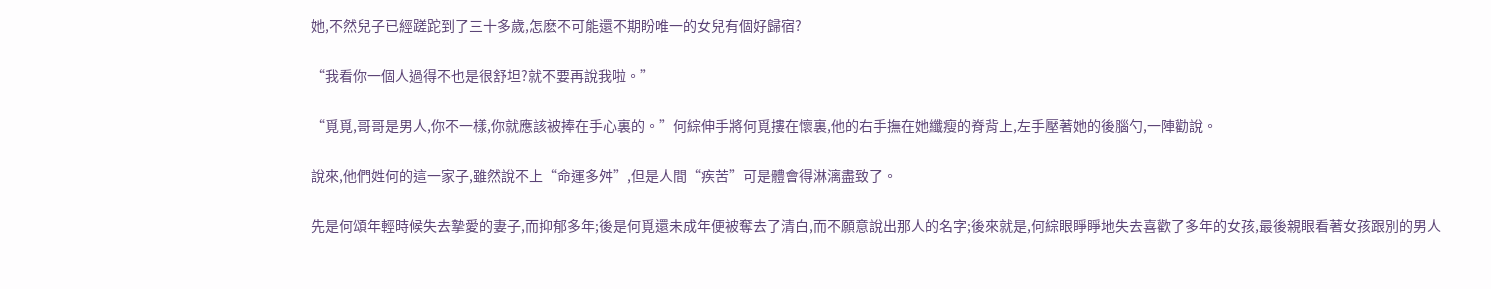她,不然兒子已經蹉跎到了三十多歲,怎麽不可能還不期盼唯一的女兒有個好歸宿?

“我看你一個人過得不也是很舒坦?就不要再說我啦。”

“覓覓,哥哥是男人,你不一樣,你就應該被捧在手心裏的。”何綜伸手將何覓摟在懷裏,他的右手撫在她纖瘦的脊背上,左手壓著她的後腦勺,一陣勸說。

說來,他們姓何的這一家子,雖然說不上“命運多舛”,但是人間“疾苦”可是體會得淋漓盡致了。

先是何頌年輕時候失去摯愛的妻子,而抑郁多年;後是何覓還未成年便被奪去了清白,而不願意說出那人的名字;後來就是,何綜眼睜睜地失去喜歡了多年的女孩,最後親眼看著女孩跟別的男人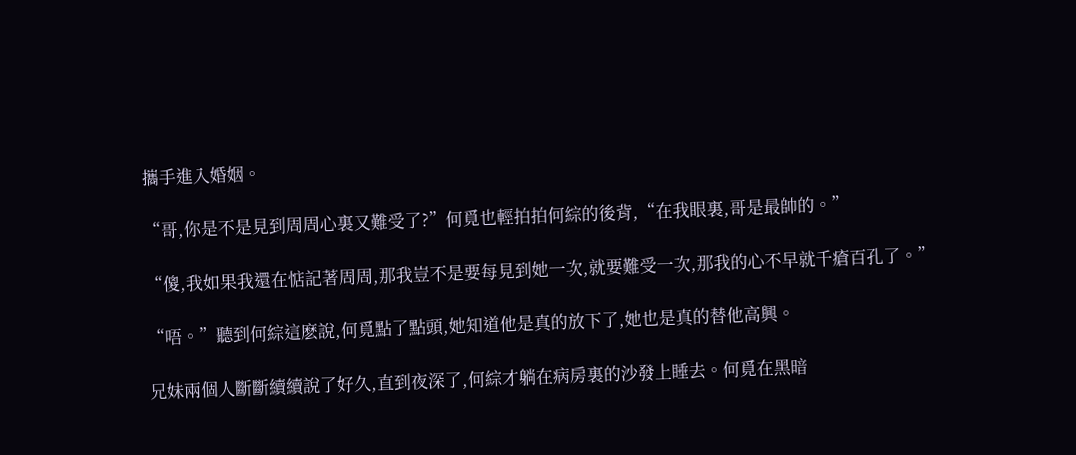攜手進入婚姻。

“哥,你是不是見到周周心裏又難受了?”何覓也輕拍拍何綜的後背,“在我眼裏,哥是最帥的。”

“傻,我如果我還在惦記著周周,那我豈不是要每見到她一次,就要難受一次,那我的心不早就千瘡百孔了。”

“唔。”聽到何綜這麽說,何覓點了點頭,她知道他是真的放下了,她也是真的替他高興。

兄妹兩個人斷斷續續說了好久,直到夜深了,何綜才躺在病房裏的沙發上睡去。何覓在黑暗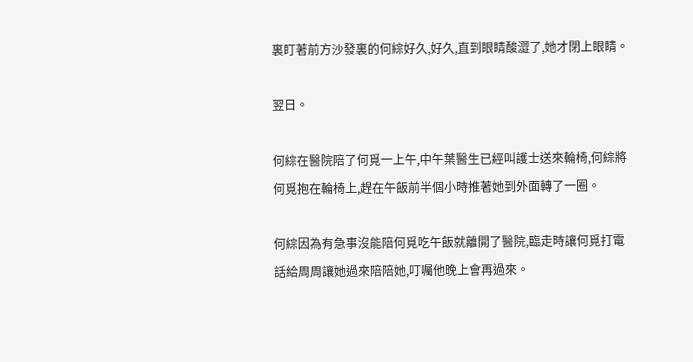裏盯著前方沙發裏的何綜好久,好久,直到眼睛酸澀了,她才閉上眼睛。

翌日。

何綜在醫院陪了何覓一上午,中午葉醫生已經叫護士送來輪椅,何綜將何覓抱在輪椅上,趕在午飯前半個小時推著她到外面轉了一圈。

何綜因為有急事沒能陪何覓吃午飯就離開了醫院,臨走時讓何覓打電話給周周讓她過來陪陪她,叮囑他晚上會再過來。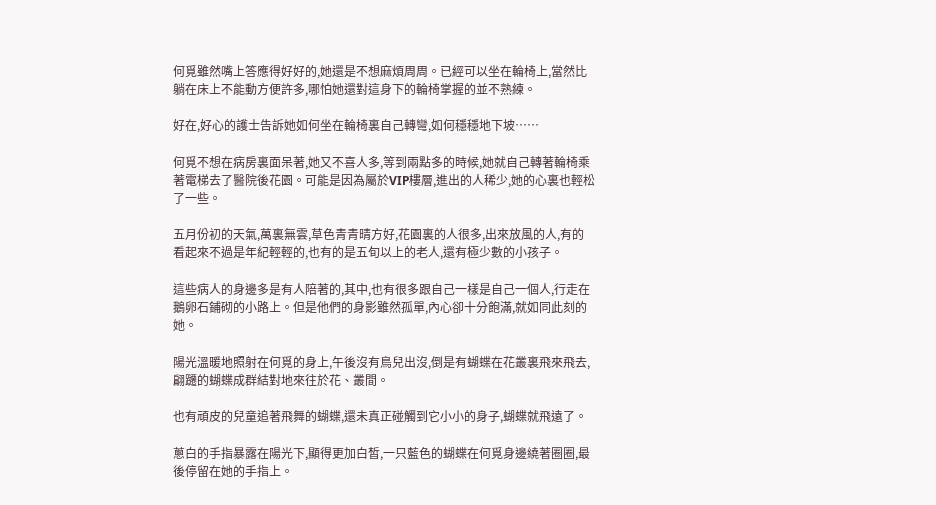何覓雖然嘴上答應得好好的,她還是不想麻煩周周。已經可以坐在輪椅上,當然比躺在床上不能動方便許多,哪怕她還對這身下的輪椅掌握的並不熟練。

好在,好心的護士告訴她如何坐在輪椅裏自己轉彎,如何穩穩地下坡……

何覓不想在病房裏面呆著,她又不喜人多,等到兩點多的時候,她就自己轉著輪椅乘著電梯去了醫院後花園。可能是因為屬於VIP樓層,進出的人稀少,她的心裏也輕松了一些。

五月份初的天氣,萬裏無雲,草色青青晴方好,花園裏的人很多,出來放風的人,有的看起來不過是年紀輕輕的,也有的是五旬以上的老人,還有極少數的小孩子。

這些病人的身邊多是有人陪著的,其中,也有很多跟自己一樣是自己一個人,行走在鵝卵石鋪砌的小路上。但是他們的身影雖然孤單,內心卻十分飽滿,就如同此刻的她。

陽光溫暖地照射在何覓的身上,午後沒有鳥兒出沒,倒是有蝴蝶在花叢裏飛來飛去,翩躚的蝴蝶成群結對地來往於花、叢間。

也有頑皮的兒童追著飛舞的蝴蝶,還未真正碰觸到它小小的身子,蝴蝶就飛遠了。

蔥白的手指暴露在陽光下,顯得更加白皙,一只藍色的蝴蝶在何覓身邊繞著圈圈,最後停留在她的手指上。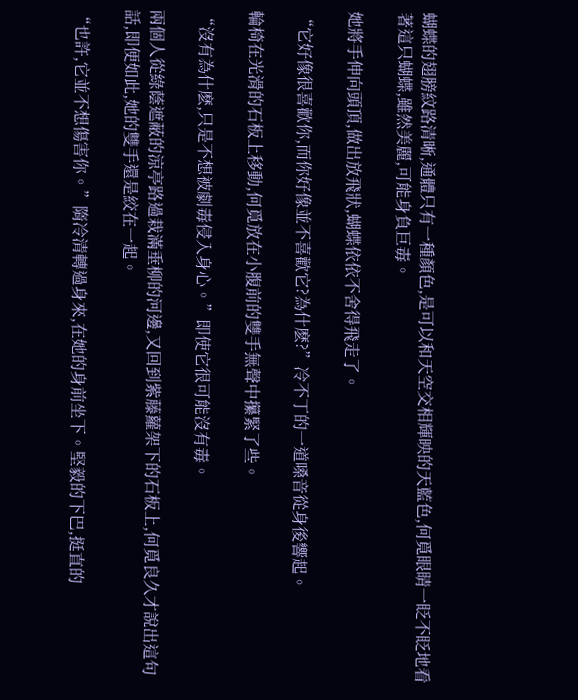蝴蝶的翅膀紋路清晰,通體只有一種顏色,是可以和天空交相輝映的天藍色,何覓眼睛一眨不眨地看著這只蝴蝶,雖然美麗,可能身負巨毒。

她將手伸向頭頂,做出放飛狀,蝴蝶依依不舍得飛走了。

“它好像很喜歡你,而你好像並不喜歡它?為什麽?”冷不丁的一道嗓音從身後響起。

輪椅在光滑的石板上移動,何覓放在小腹前的雙手無聲中攥緊了些。

“沒有為什麽,只是不想被劇毒侵入身心。”即使它很可能沒有毒。

兩個人從綠蔭遮蔽的涼亭路過栽滿垂柳的河邊,又回到紫藤蘿架下的石板上,何覓良久才說出這句話,即便如此,她的雙手還是絞在一起。

“也許,它並不想傷害你。”隋冷清轉過身來,在她的身前坐下。堅毅的下巴,挺直的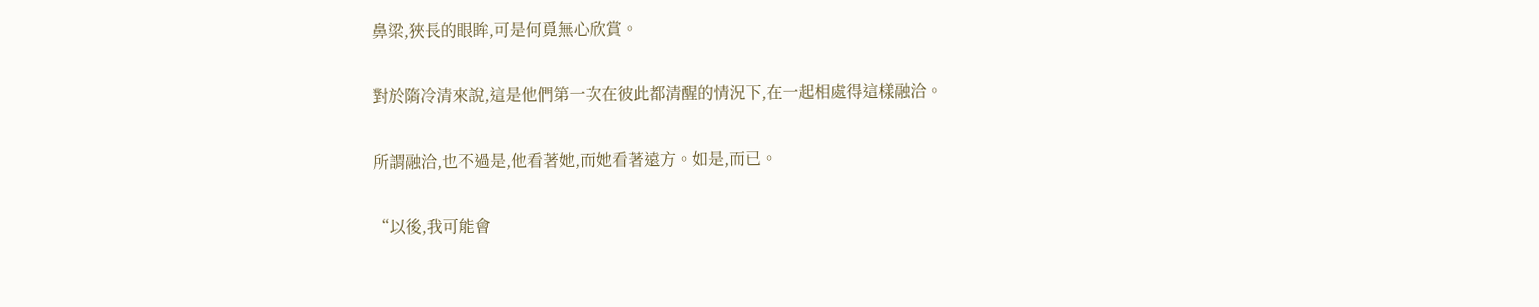鼻梁,狹長的眼眸,可是何覓無心欣賞。

對於隋冷清來說,這是他們第一次在彼此都清醒的情況下,在一起相處得這樣融洽。

所謂融洽,也不過是,他看著她,而她看著遠方。如是,而已。

“以後,我可能會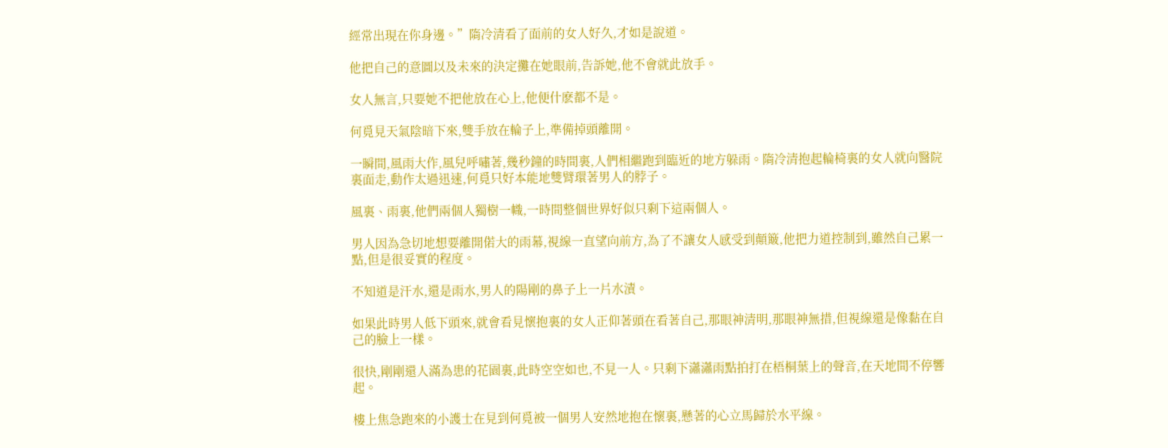經常出現在你身邊。”隋冷清看了面前的女人好久,才如是說道。

他把自己的意圖以及未來的決定攤在她眼前,告訴她,他不會就此放手。

女人無言,只要她不把他放在心上,他便什麽都不是。

何覓見天氣陰暗下來,雙手放在輪子上,準備掉頭離開。

一瞬間,風雨大作,風兒呼嘯著,幾秒鐘的時間裏,人們相繼跑到臨近的地方躲雨。隋冷清抱起輪椅裏的女人就向醫院裏面走,動作太過迅速,何覓只好本能地雙臂環著男人的脖子。

風裏、雨裏,他們兩個人獨樹一幟,一時間整個世界好似只剩下這兩個人。

男人因為急切地想要離開偌大的雨幕,視線一直望向前方,為了不讓女人感受到顛簸,他把力道控制到,雖然自己累一點,但是很妥實的程度。

不知道是汗水,還是雨水,男人的陽剛的鼻子上一片水漬。

如果此時男人低下頭來,就會看見懷抱裏的女人正仰著頭在看著自己,那眼神清明,那眼神無措,但視線還是像黏在自己的臉上一樣。

很快,剛剛還人滿為患的花園裏,此時空空如也,不見一人。只剩下瀟瀟雨點拍打在梧桐葉上的聲音,在天地間不停響起。

樓上焦急跑來的小護士在見到何覓被一個男人安然地抱在懷裏,懸著的心立馬歸於水平線。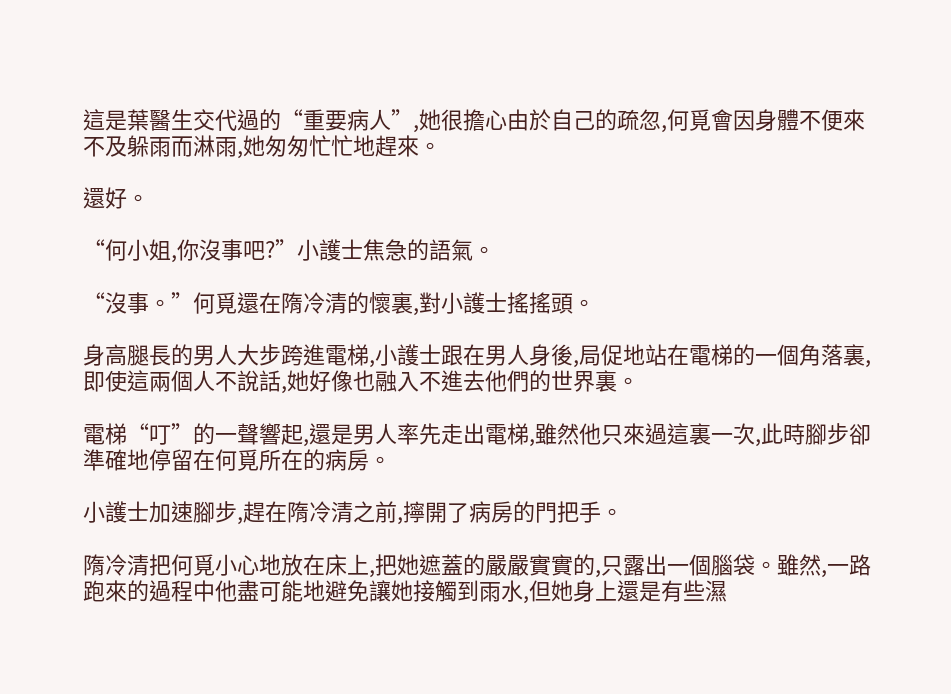這是葉醫生交代過的“重要病人”,她很擔心由於自己的疏忽,何覓會因身體不便來不及躲雨而淋雨,她匆匆忙忙地趕來。

還好。

“何小姐,你沒事吧?”小護士焦急的語氣。

“沒事。”何覓還在隋冷清的懷裏,對小護士搖搖頭。

身高腿長的男人大步跨進電梯,小護士跟在男人身後,局促地站在電梯的一個角落裏,即使這兩個人不說話,她好像也融入不進去他們的世界裏。

電梯“叮”的一聲響起,還是男人率先走出電梯,雖然他只來過這裏一次,此時腳步卻準確地停留在何覓所在的病房。

小護士加速腳步,趕在隋冷清之前,擰開了病房的門把手。

隋冷清把何覓小心地放在床上,把她遮蓋的嚴嚴實實的,只露出一個腦袋。雖然,一路跑來的過程中他盡可能地避免讓她接觸到雨水,但她身上還是有些濕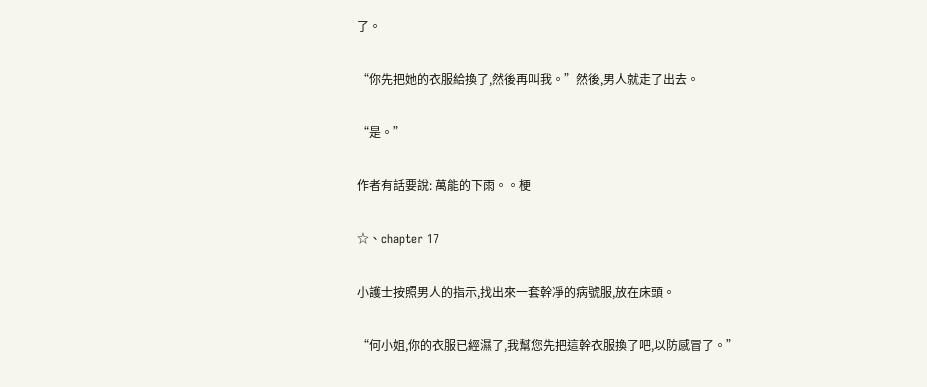了。

“你先把她的衣服給換了,然後再叫我。”然後,男人就走了出去。

“是。”

作者有話要說: 萬能的下雨。。梗

☆、chapter 17

小護士按照男人的指示,找出來一套幹凈的病號服,放在床頭。

“何小姐,你的衣服已經濕了,我幫您先把這幹衣服換了吧,以防感冒了。”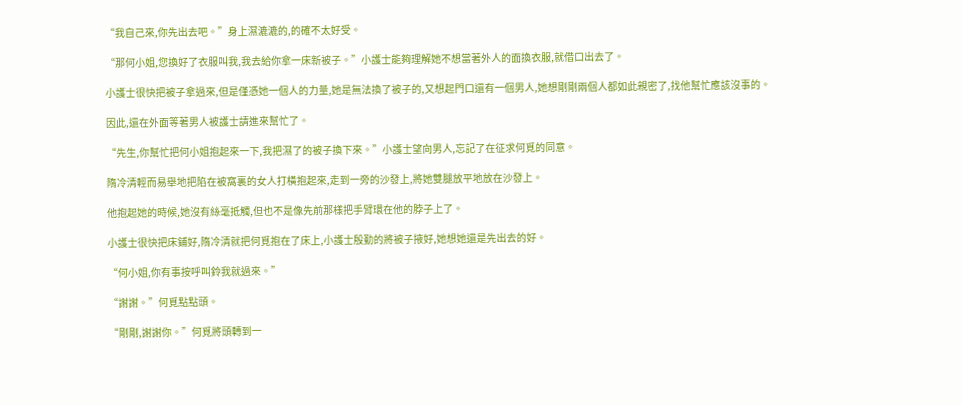“我自己來,你先出去吧。”身上濕漉漉的,的確不太好受。

“那何小姐,您換好了衣服叫我,我去給你拿一床新被子。”小護士能夠理解她不想當著外人的面換衣服,就借口出去了。

小護士很快把被子拿過來,但是僅憑她一個人的力量,她是無法換了被子的,又想起門口還有一個男人,她想剛剛兩個人都如此親密了,找他幫忙應該沒事的。

因此,還在外面等著男人被護士請進來幫忙了。

“先生,你幫忙把何小姐抱起來一下,我把濕了的被子換下來。”小護士望向男人,忘記了在征求何覓的同意。

隋冷清輕而易舉地把陷在被窩裏的女人打橫抱起來,走到一旁的沙發上,將她雙腿放平地放在沙發上。

他抱起她的時候,她沒有絲毫抵觸,但也不是像先前那樣把手臂環在他的脖子上了。

小護士很快把床鋪好,隋冷清就把何覓抱在了床上,小護士殷勤的將被子掖好,她想她還是先出去的好。

“何小姐,你有事按呼叫鈴我就過來。”

“謝謝。”何覓點點頭。

“剛剛,謝謝你。”何覓將頭轉到一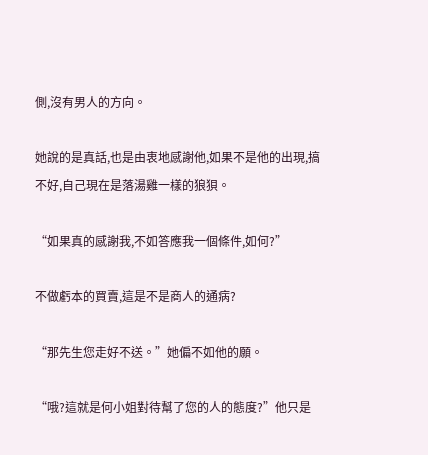側,沒有男人的方向。

她說的是真話,也是由衷地感謝他,如果不是他的出現,搞不好,自己現在是落湯雞一樣的狼狽。

“如果真的感謝我,不如答應我一個條件,如何?”

不做虧本的買賣,這是不是商人的通病?

“那先生您走好不送。”她偏不如他的願。

“哦?這就是何小姐對待幫了您的人的態度?”他只是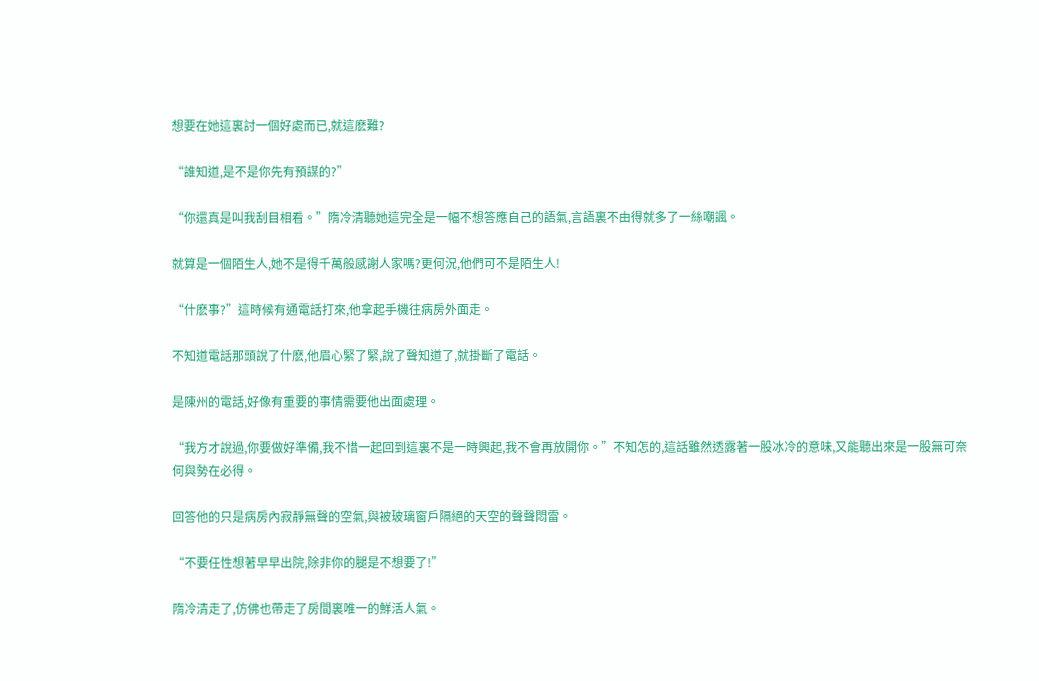想要在她這裏討一個好處而已,就這麽難?

“誰知道,是不是你先有預謀的?”

“你還真是叫我刮目相看。”隋冷清聽她這完全是一幅不想答應自己的語氣,言語裏不由得就多了一絲嘲諷。

就算是一個陌生人,她不是得千萬般感謝人家嗎?更何況,他們可不是陌生人!

“什麽事?”這時候有通電話打來,他拿起手機往病房外面走。

不知道電話那頭說了什麽,他眉心緊了緊,說了聲知道了,就掛斷了電話。

是陳州的電話,好像有重要的事情需要他出面處理。

“我方才說過,你要做好準備,我不惜一起回到這裏不是一時興起,我不會再放開你。”不知怎的,這話雖然透露著一股冰冷的意味,又能聽出來是一股無可奈何與勢在必得。

回答他的只是病房內寂靜無聲的空氣,與被玻璃窗戶隔絕的天空的聲聲悶雷。

“不要任性想著早早出院,除非你的腿是不想要了!”

隋冷清走了,仿佛也帶走了房間裏唯一的鮮活人氣。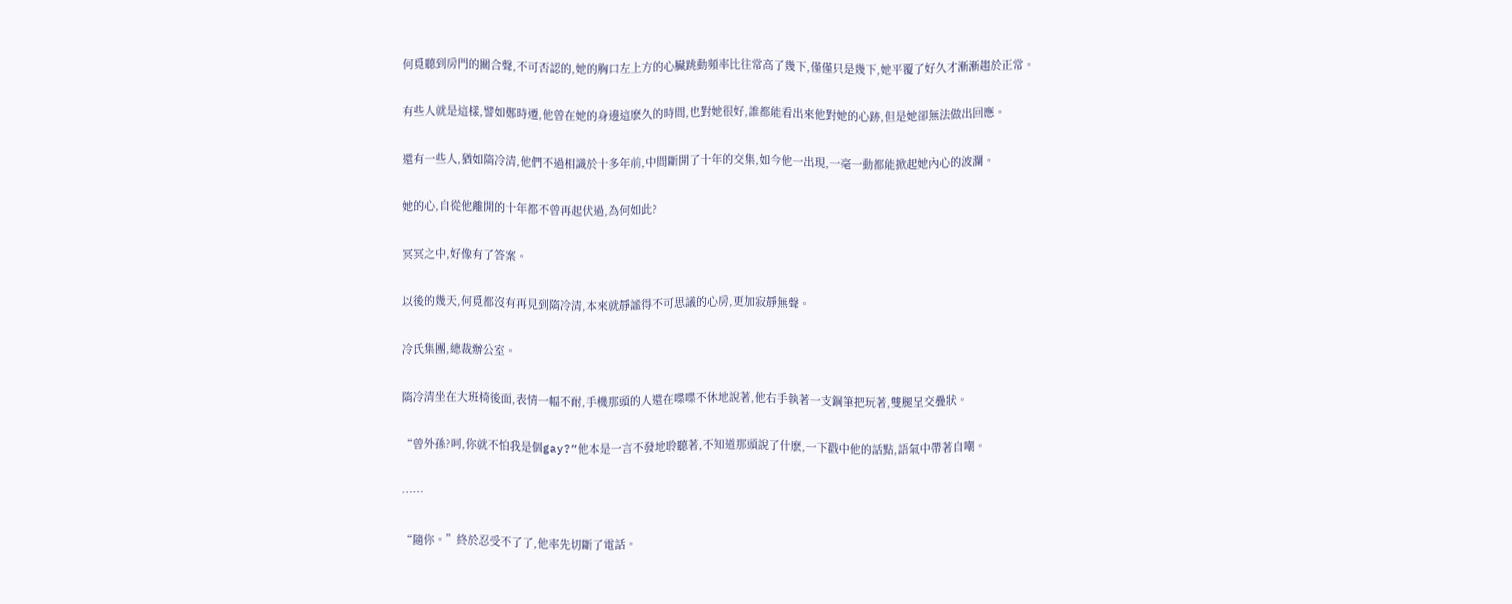何覓聽到房門的關合聲,不可否認的,她的胸口左上方的心臟跳動頻率比往常高了幾下,僅僅只是幾下,她平覆了好久才漸漸趨於正常。

有些人就是這樣,譬如鄭時遷,他曾在她的身邊這麽久的時間,也對她很好,誰都能看出來他對她的心跡,但是她卻無法做出回應。

還有一些人,猶如隋冷清,他們不過相識於十多年前,中間斷開了十年的交集,如今他一出現,一毫一動都能掀起她內心的波瀾。

她的心,自從他離開的十年都不曾再起伏過,為何如此?

冥冥之中,好像有了答案。

以後的幾天,何覓都沒有再見到隋冷清,本來就靜謐得不可思議的心房,更加寂靜無聲。

冷氏集團,總裁辦公室。

隋冷清坐在大班椅後面,表情一幅不耐,手機那頭的人還在喋喋不休地說著,他右手執著一支鋼筆把玩著,雙腿呈交疊狀。

“曾外孫?呵,你就不怕我是個gay?”他本是一言不發地聆聽著,不知道那頭說了什麽,一下戳中他的話點,語氣中帶著自嘲。

……

“隨你。”終於忍受不了了,他率先切斷了電話。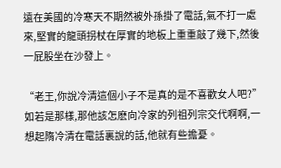遠在美國的冷寒天不期然被外孫掛了電話,氣不打一處來,堅實的龍頭拐杖在厚實的地板上重重敲了幾下,然後一屁股坐在沙發上。

“老王,你說冷清這個小子不是真的是不喜歡女人吧?”如若是那樣,那他該怎麽向冷家的列祖列宗交代啊啊,一想起隋冷清在電話裏說的話,他就有些擔憂。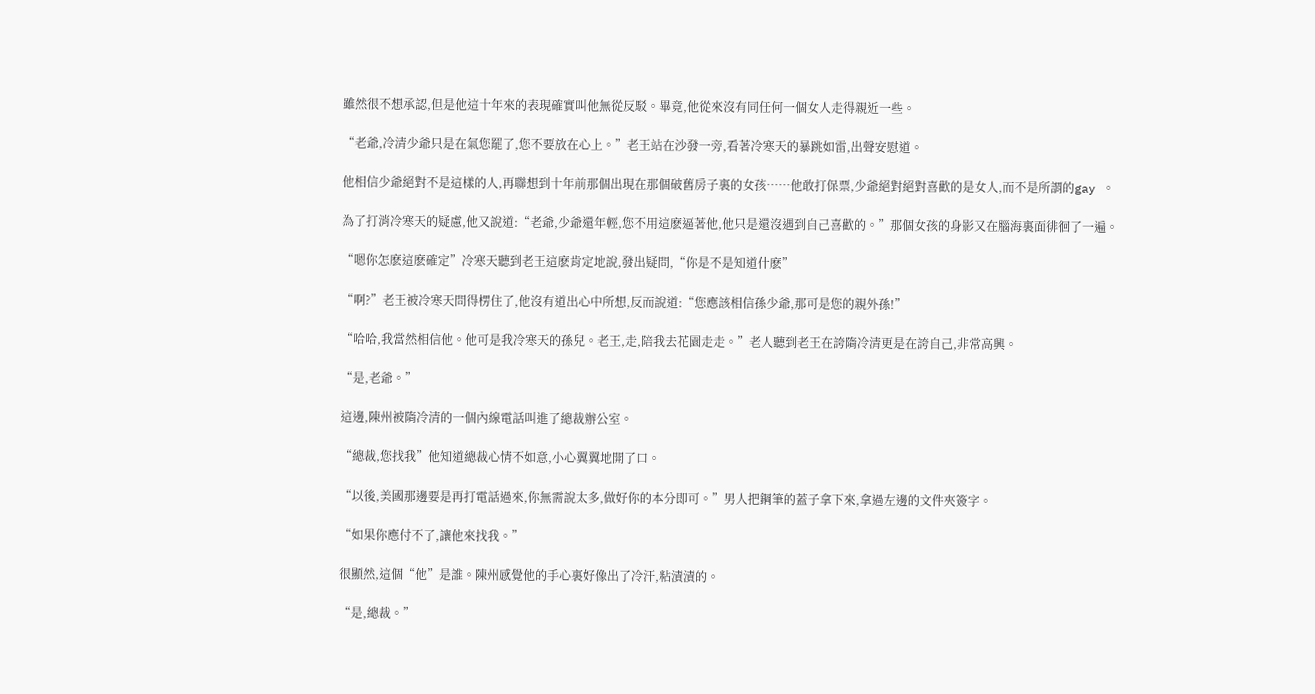雖然很不想承認,但是他這十年來的表現確實叫他無從反駁。畢竟,他從來沒有同任何一個女人走得親近一些。

“老爺,冷清少爺只是在氣您罷了,您不要放在心上。”老王站在沙發一旁,看著冷寒天的暴跳如雷,出聲安慰道。

他相信少爺絕對不是這樣的人,再聯想到十年前那個出現在那個破舊房子裏的女孩……他敢打保票,少爺絕對絕對喜歡的是女人,而不是所謂的gay 。

為了打消冷寒天的疑慮,他又說道:“老爺,少爺還年輕,您不用這麽逼著他,他只是還沒遇到自己喜歡的。”那個女孩的身影又在腦海裏面徘徊了一遍。

“嗯你怎麽這麽確定”冷寒天聽到老王這麽肯定地說,發出疑問,“你是不是知道什麽”

“啊?”老王被冷寒天問得楞住了,他沒有道出心中所想,反而說道:“您應該相信孫少爺,那可是您的親外孫!”

“哈哈,我當然相信他。他可是我冷寒天的孫兒。老王,走,陪我去花園走走。”老人聽到老王在誇隋冷清更是在誇自己,非常高興。

“是,老爺。”

這邊,陳州被隋冷清的一個內線電話叫進了總裁辦公室。

“總裁,您找我”他知道總裁心情不如意,小心翼翼地開了口。

“以後,美國那邊要是再打電話過來,你無需說太多,做好你的本分即可。”男人把鋼筆的蓋子拿下來,拿過左邊的文件夾簽字。

“如果你應付不了,讓他來找我。”

很顯然,這個“他”是誰。陳州感覺他的手心裏好像出了冷汗,粘漬漬的。

“是,總裁。”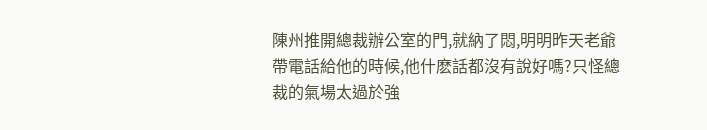陳州推開總裁辦公室的門,就納了悶,明明昨天老爺帶電話給他的時候,他什麽話都沒有說好嗎?只怪總裁的氣場太過於強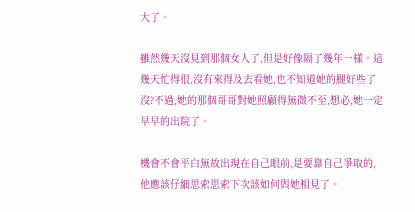大了。

雖然幾天沒見到那個女人了,但是好像隔了幾年一樣。這幾天忙得很,沒有來得及去看她,也不知道她的腿好些了沒?不過,她的那個哥哥對她照顧得無微不至,想必,她一定早早的出院了。

機會不會平白無故出現在自己眼前,是要靠自己爭取的,他應該仔細思索思索下次該如何與她相見了。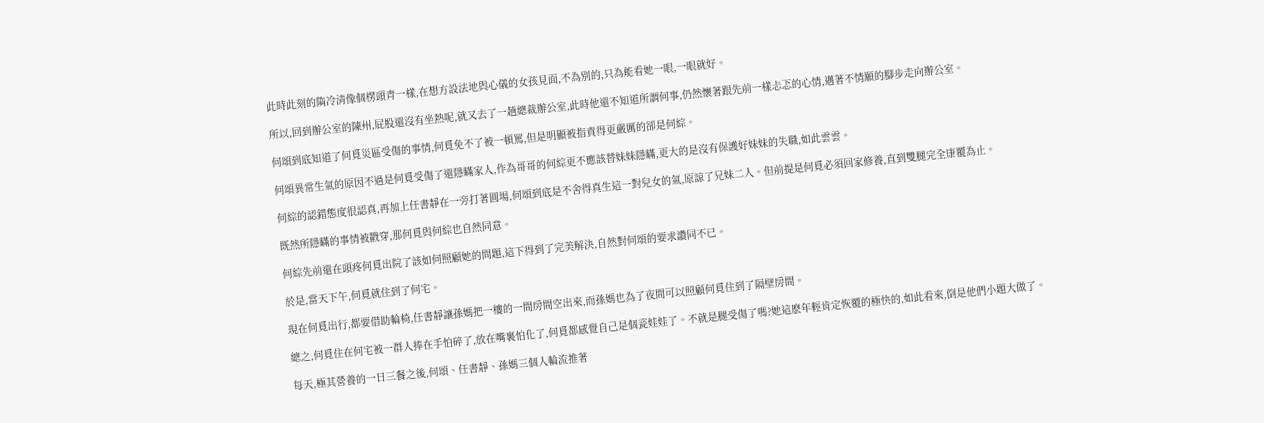此時此刻的隋冷清像個楞頭青一樣,在想方設法地與心儀的女孩見面,不為別的,只為能看她一眼,一眼就好。

所以,回到辦公室的陳州,屁股還沒有坐熱呢,就又去了一趟總裁辦公室,此時他還不知道所謂何事,仍然懷著跟先前一樣忐忑的心情,邁著不情願的腳步走向辦公室。

何頌到底知道了何覓災區受傷的事情,何覓免不了被一頓罵,但是明顯被指責得更嚴厲的卻是何綜。

何頌異常生氣的原因不過是何覓受傷了還隱瞞家人,作為哥哥的何綜更不應該替妹妹隱瞞,更大的是沒有保護好妹妹的失職,如此雲雲。

何綜的認錯態度很認真,再加上任書靜在一旁打著圓場,何頌到底是不舍得真生這一對兒女的氣,原諒了兄妹二人。但前提是何覓必須回家修養,直到雙腿完全康覆為止。

既然所隱瞞的事情被戳穿,那何覓與何綜也自然同意。

何綜先前還在頭疼何覓出院了該如何照顧她的問題,這下得到了完美解決,自然對何頌的要求讚同不已。

於是,當天下午,何覓就住到了何宅。

現在何覓出行,都要借助輪椅,任書靜讓孫媽把一樓的一間房間空出來,而孫媽也為了夜間可以照顧何覓住到了隔壁房間。

總之,何覓住在何宅被一群人捧在手怕碎了,放在嘴裏怕化了,何覓都感覺自己是個瓷娃娃了。不就是腿受傷了嗎?她這麽年輕肯定恢覆的極快的,如此看來,倒是他們小題大做了。

每天,極其營養的一日三餐之後,何頌、任書靜、孫媽三個人輪流推著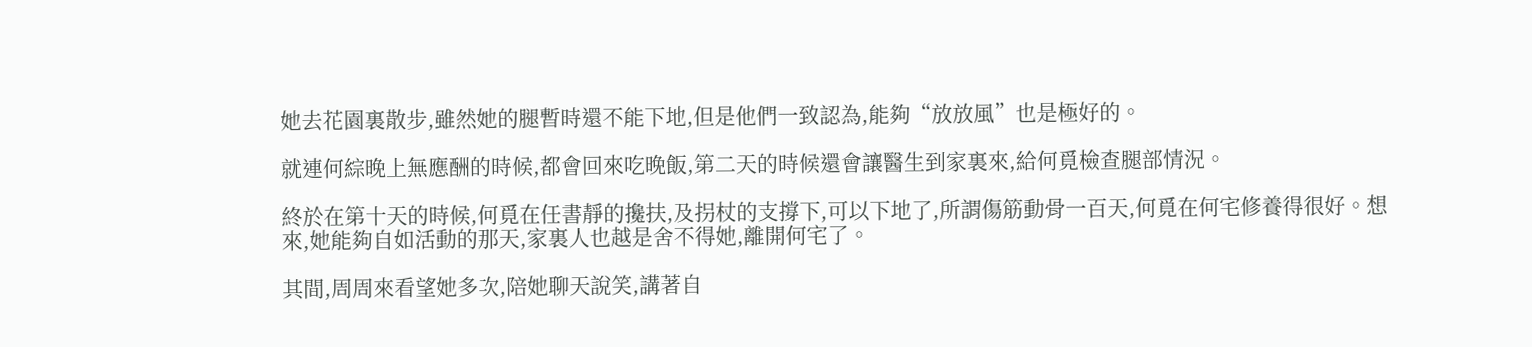她去花園裏散步,雖然她的腿暫時還不能下地,但是他們一致認為,能夠“放放風”也是極好的。

就連何綜晚上無應酬的時候,都會回來吃晚飯,第二天的時候還會讓醫生到家裏來,給何覓檢查腿部情況。

終於在第十天的時候,何覓在任書靜的攙扶,及拐杖的支撐下,可以下地了,所謂傷筋動骨一百天,何覓在何宅修養得很好。想來,她能夠自如活動的那天,家裏人也越是舍不得她,離開何宅了。

其間,周周來看望她多次,陪她聊天說笑,講著自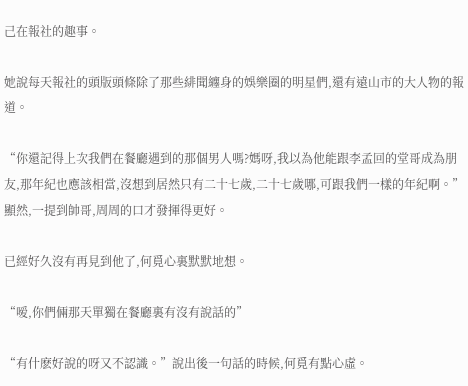己在報社的趣事。

她說每天報社的頭版頭條除了那些緋聞纏身的娛樂圈的明星們,還有遠山市的大人物的報道。

“你還記得上次我們在餐廳遇到的那個男人嗎?媽呀,我以為他能跟李孟回的堂哥成為朋友,那年紀也應該相當,沒想到居然只有二十七歲,二十七歲哪,可跟我們一樣的年紀啊。”顯然,一提到帥哥,周周的口才發揮得更好。

已經好久沒有再見到他了,何覓心裏默默地想。

“嗳,你們倆那天單獨在餐廳裏有沒有說話的”

“有什麽好說的呀又不認識。”說出後一句話的時候,何覓有點心虛。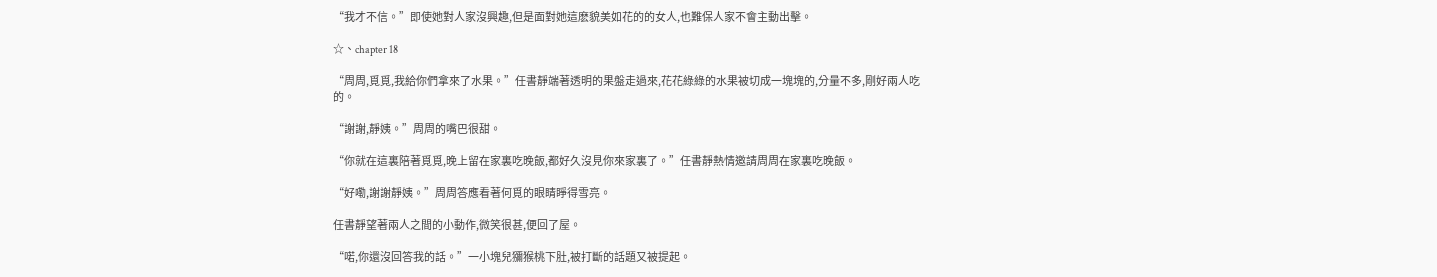“我才不信。”即使她對人家沒興趣,但是面對她這麽貌美如花的的女人,也難保人家不會主動出擊。

☆、chapter 18

“周周,覓覓,我給你們拿來了水果。”任書靜端著透明的果盤走過來,花花綠綠的水果被切成一塊塊的,分量不多,剛好兩人吃的。

“謝謝,靜姨。”周周的嘴巴很甜。

“你就在這裏陪著覓覓,晚上留在家裏吃晚飯,都好久沒見你來家裏了。”任書靜熱情邀請周周在家裏吃晚飯。

“好嘞,謝謝靜姨。”周周答應看著何覓的眼睛睜得雪亮。

任書靜望著兩人之間的小動作,微笑很甚,便回了屋。

“喏,你還沒回答我的話。”一小塊兒獼猴桃下肚,被打斷的話題又被提起。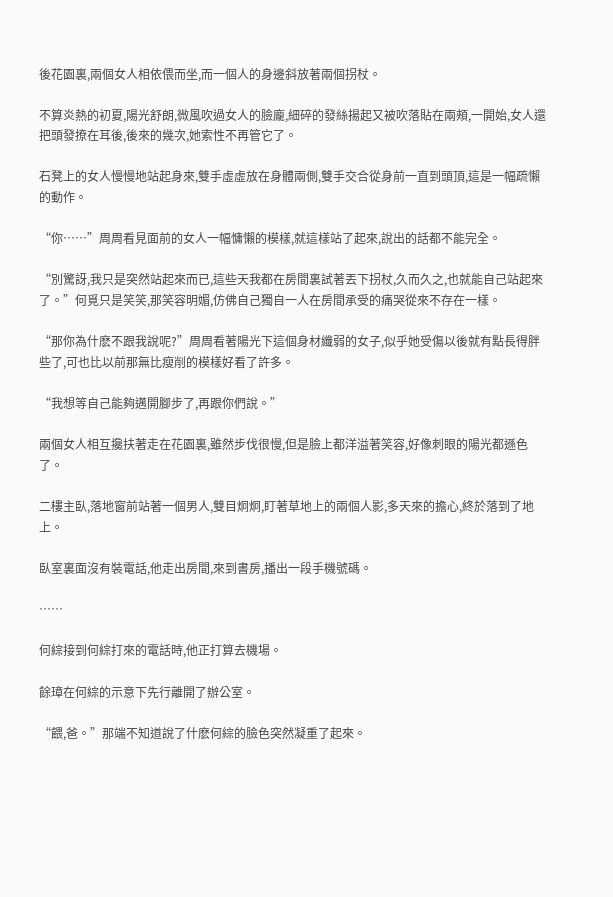後花園裏,兩個女人相依偎而坐,而一個人的身邊斜放著兩個拐杖。

不算炎熱的初夏,陽光舒朗,微風吹過女人的臉龐,細碎的發絲揚起又被吹落貼在兩頰,一開始,女人還把頭發撩在耳後,後來的幾次,她索性不再管它了。

石凳上的女人慢慢地站起身來,雙手虛虛放在身體兩側,雙手交合從身前一直到頭頂,這是一幅疏懶的動作。

“你……”周周看見面前的女人一幅慵懶的模樣,就這樣站了起來,說出的話都不能完全。

“別驚訝,我只是突然站起來而已,這些天我都在房間裏試著丟下拐杖,久而久之,也就能自己站起來了。”何覓只是笑笑,那笑容明媚,仿佛自己獨自一人在房間承受的痛哭從來不存在一樣。

“那你為什麽不跟我說呢?”周周看著陽光下這個身材纖弱的女子,似乎她受傷以後就有點長得胖些了,可也比以前那無比瘦削的模樣好看了許多。

“我想等自己能夠邁開腳步了,再跟你們說。”

兩個女人相互攙扶著走在花園裏,雖然步伐很慢,但是臉上都洋溢著笑容,好像刺眼的陽光都遜色了。

二樓主臥,落地窗前站著一個男人,雙目炯炯,盯著草地上的兩個人影,多天來的擔心,終於落到了地上。

臥室裏面沒有裝電話,他走出房間,來到書房,播出一段手機號碼。

……

何綜接到何綜打來的電話時,他正打算去機場。

餘璋在何綜的示意下先行離開了辦公室。

“餵,爸。”那端不知道說了什麽何綜的臉色突然凝重了起來。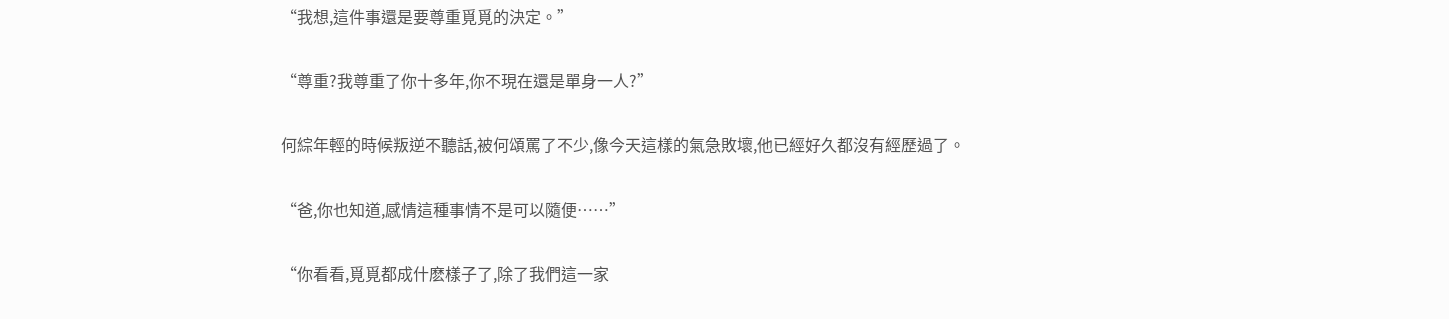“我想,這件事還是要尊重覓覓的決定。”

“尊重?我尊重了你十多年,你不現在還是單身一人?”

何綜年輕的時候叛逆不聽話,被何頌罵了不少,像今天這樣的氣急敗壞,他已經好久都沒有經歷過了。

“爸,你也知道,感情這種事情不是可以隨便……”

“你看看,覓覓都成什麽樣子了,除了我們這一家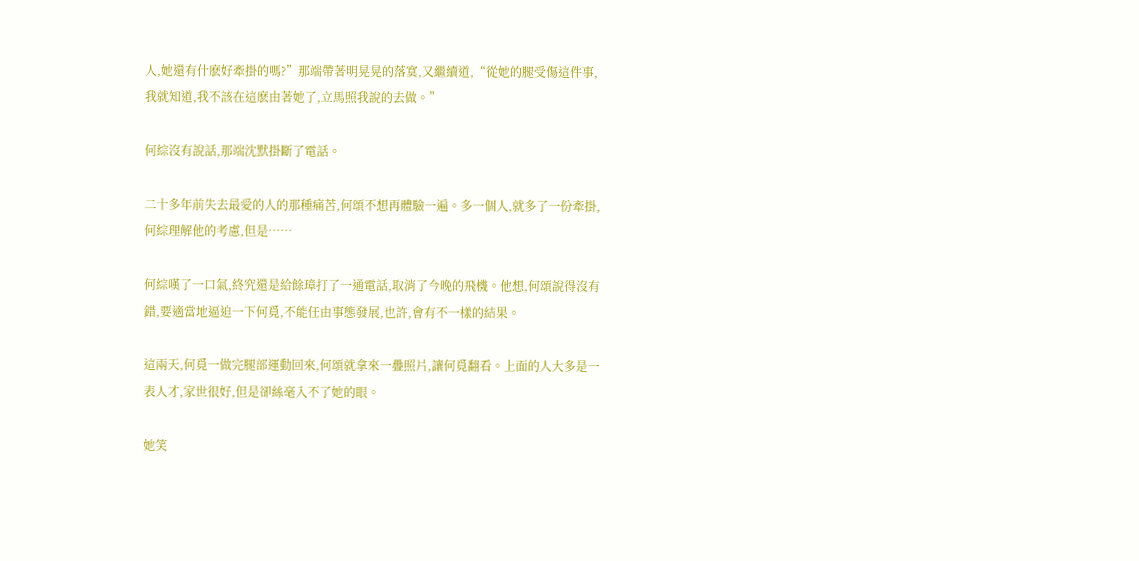人,她還有什麽好牽掛的嗎?”那端帶著明晃晃的落寞,又繼續道,“從她的腿受傷這件事,我就知道,我不該在這麽由著她了,立馬照我說的去做。”

何綜沒有說話,那端沈默掛斷了電話。

二十多年前失去最愛的人的那種痛苦,何頌不想再體驗一遍。多一個人,就多了一份牽掛,何綜理解他的考慮,但是……

何綜嘆了一口氣,終究還是給餘璋打了一通電話,取消了今晚的飛機。他想,何頌說得沒有錯,要適當地逼迫一下何覓,不能任由事態發展,也許,會有不一樣的結果。

這兩天,何覓一做完腿部運動回來,何頌就拿來一疊照片,讓何覓翻看。上面的人大多是一表人才,家世很好,但是卻絲毫入不了她的眼。

她笑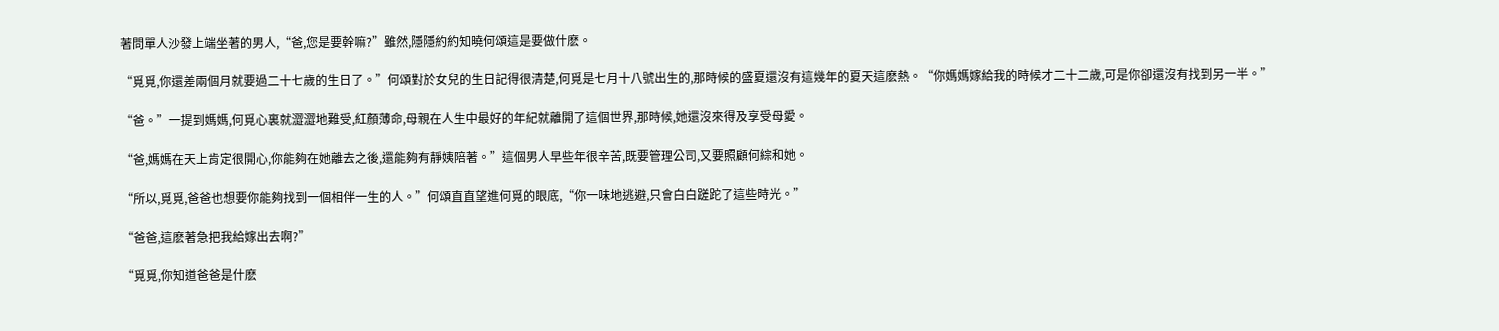著問單人沙發上端坐著的男人,“爸,您是要幹嘛?”雖然,隱隱約約知曉何頌這是要做什麽。

“覓覓,你還差兩個月就要過二十七歲的生日了。”何頌對於女兒的生日記得很清楚,何覓是七月十八號出生的,那時候的盛夏還沒有這幾年的夏天這麽熱。“你媽媽嫁給我的時候才二十二歲,可是你卻還沒有找到另一半。”

“爸。”一提到媽媽,何覓心裏就澀澀地難受,紅顏薄命,母親在人生中最好的年紀就離開了這個世界,那時候,她還沒來得及享受母愛。

“爸,媽媽在天上肯定很開心,你能夠在她離去之後,還能夠有靜姨陪著。”這個男人早些年很辛苦,既要管理公司,又要照顧何綜和她。

“所以,覓覓,爸爸也想要你能夠找到一個相伴一生的人。”何頌直直望進何覓的眼底,“你一味地逃避,只會白白蹉跎了這些時光。”

“爸爸,這麽著急把我給嫁出去啊?”

“覓覓,你知道爸爸是什麽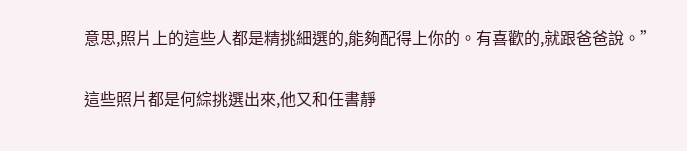意思,照片上的這些人都是精挑細選的,能夠配得上你的。有喜歡的,就跟爸爸說。”

這些照片都是何綜挑選出來,他又和任書靜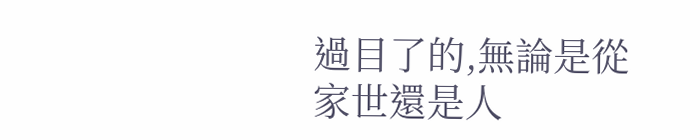過目了的,無論是從家世還是人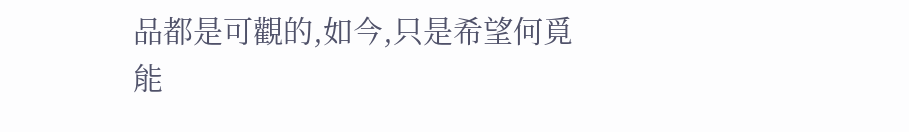品都是可觀的,如今,只是希望何覓能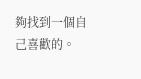夠找到一個自己喜歡的。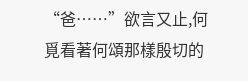“爸……”欲言又止,何覓看著何頌那樣殷切的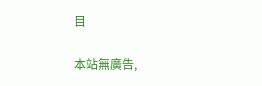目

本站無廣告,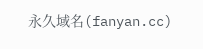永久域名(fanyan.cc)